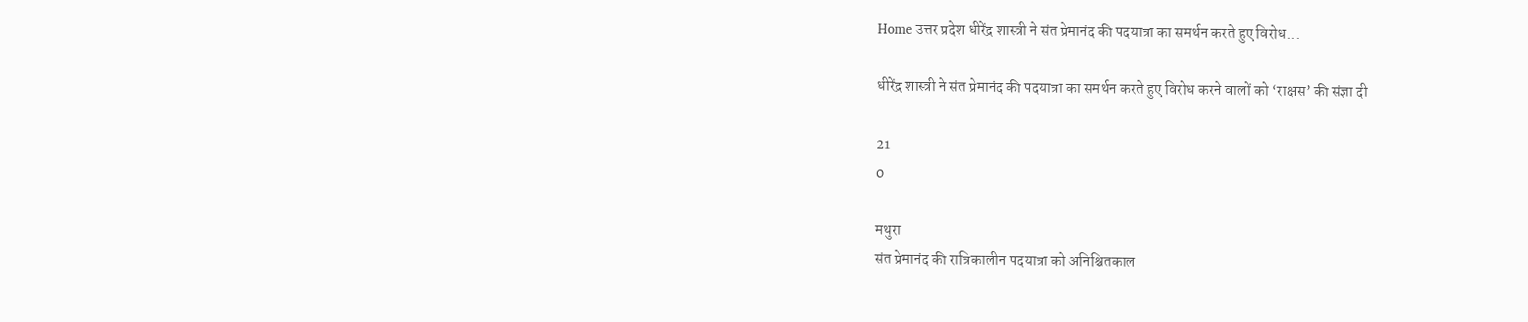Home उत्तर प्रदेश धीरेंद्र शास्त्री ने संत प्रेमानंद की पदयात्रा का समर्थन करते हुए विरोध...

धीरेंद्र शास्त्री ने संत प्रेमानंद की पदयात्रा का समर्थन करते हुए विरोध करने वालों को ‘राक्षस’ की संज्ञा दी

21
0

मथुरा
संत प्रेमानंद की रात्रिकालीन पदयात्रा को अनिश्चितकाल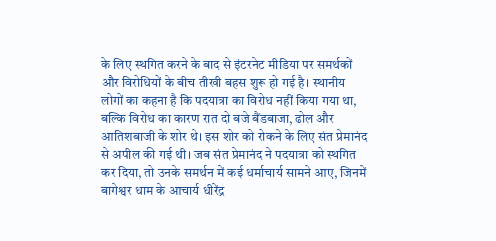के लिए स्थगित करने के बाद से इंटरनेट मीडिया पर समर्थकों और विरोधियों के बीच तीखी बहस शुरू हो गई है। स्थानीय लोगों का कहना है कि पदयात्रा का विरोध नहीं किया गया था, बल्कि विरोध का कारण रात दो बजे बैंडबाजा, ढोल और आतिशबाजी के शोर थे। इस शोर को रोकने के लिए संत प्रेमानंद से अपील की गई थी। जब संत प्रेमानंद ने पदयात्रा को स्थगित कर दिया, तो उनके समर्थन में कई धर्माचार्य सामने आए, जिनमें बागेश्वर धाम के आचार्य धीरेंद्र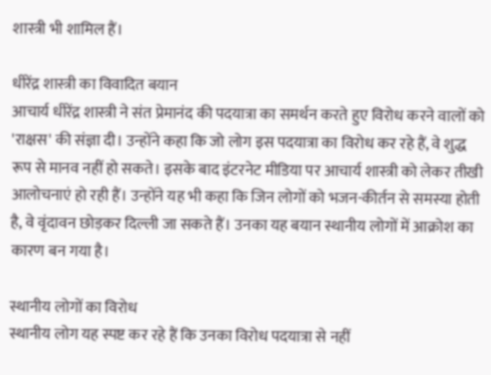शास्त्री भी शामिल हैं।

धीरेंद्र शास्त्री का विवादित बयान
आचार्य धीरेंद्र शास्त्री ने संत प्रेमानंद की पदयात्रा का समर्थन करते हुए विरोध करने वालों को 'राक्षस' की संज्ञा दी। उन्होंने कहा कि जो लोग इस पदयात्रा का विरोध कर रहे हैं, वे शुद्ध रूप से मानव नहीं हो सकते। इसके बाद इंटरनेट मीडिया पर आचार्य शास्त्री को लेकर तीखी आलोचनाएं हो रही हैं। उन्होंने यह भी कहा कि जिन लोगों को भजन-कीर्तन से समस्या होती है, वे वृंदावन छोड़कर दिल्ली जा सकते हैं। उनका यह बयान स्थानीय लोगों में आक्रोश का कारण बन गया है।

स्थानीय लोगों का विरोध
स्थानीय लोग यह स्पष्ट कर रहे हैं कि उनका विरोध पदयात्रा से नहीं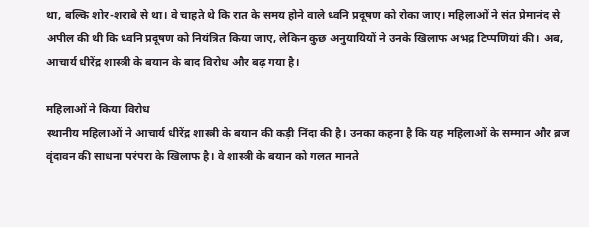था, बल्कि शोर-शराबे से था। वे चाहते थे कि रात के समय होने वाले ध्वनि प्रदूषण को रोका जाए। महिलाओं ने संत प्रेमानंद से अपील की थी कि ध्वनि प्रदूषण को नियंत्रित किया जाए, लेकिन कुछ अनुयायियों ने उनके खिलाफ अभद्र टिप्पणियां की। अब, आचार्य धीरेंद्र शास्त्री के बयान के बाद विरोध और बढ़ गया है।

महिलाओं ने किया विरोध
स्थानीय महिलाओं ने आचार्य धीरेंद्र शास्त्री के बयान की कड़ी निंदा की है। उनका कहना है कि यह महिलाओं के सम्मान और ब्रज वृंदावन की साधना परंपरा के खिलाफ है। वे शास्त्री के बयान को गलत मानते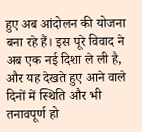हुए अब आंदोलन की योजना बना रहे हैं। इस पूरे विवाद ने अब एक नई दिशा ले ली है, और यह देखते हुए आने वाले दिनों में स्थिति और भी तनावपूर्ण हो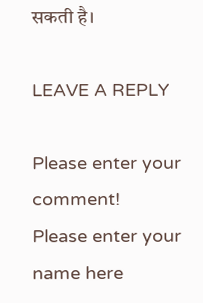सकती है।

LEAVE A REPLY

Please enter your comment!
Please enter your name here